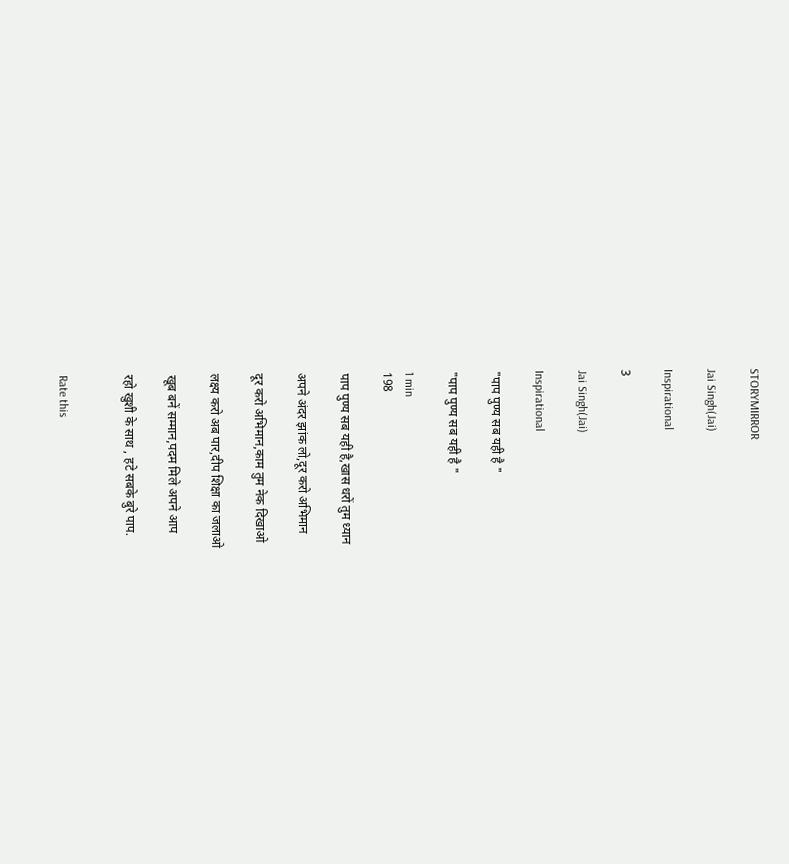STORYMIRROR

Jai Singh(Jai)

Inspirational

3

Jai Singh(Jai)

Inspirational

"पाप पुण्य सब यही है "

"पाप पुण्य सब यही है "

1 min
198

पाप पुण्य सब यही है,खास धरों तुम ध्यान

अपने अंदर झांक लो,दूर करो अभिमान

दूर करो अभिमान,काम तुम नेक दिखाओ

लक्ष्य करो अब पार,दीप शिक्षा का जलाओ

खूब बनें सम्मान,पदम मिले अपने आप

रहो खुशी के साथ , हटे सबके बुरे पाप.


Rate this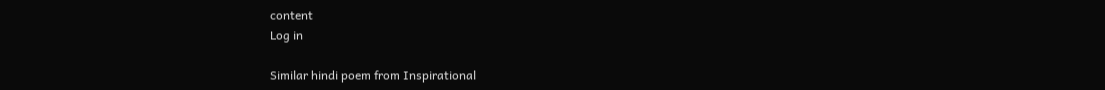content
Log in

Similar hindi poem from Inspirational